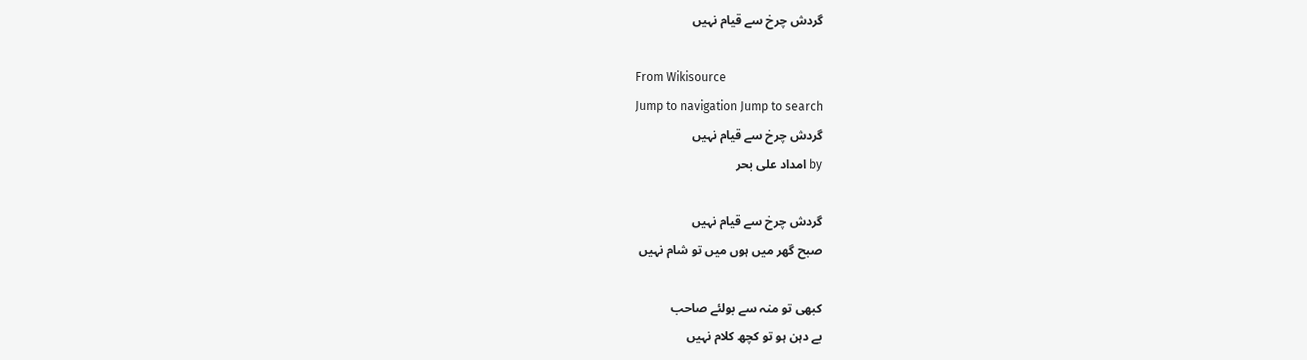گردش چرخ سے قیام نہیں

From Wikisource
Jump to navigation Jump to search
گردش چرخ سے قیام نہیں
by امداد علی بحر

گردش چرخ سے قیام نہیں
صبح گھر میں ہوں میں تو شام نہیں

کبھی تو منہ سے بولئے صاحب
بے دہن ہو تو کچھ کلام نہیں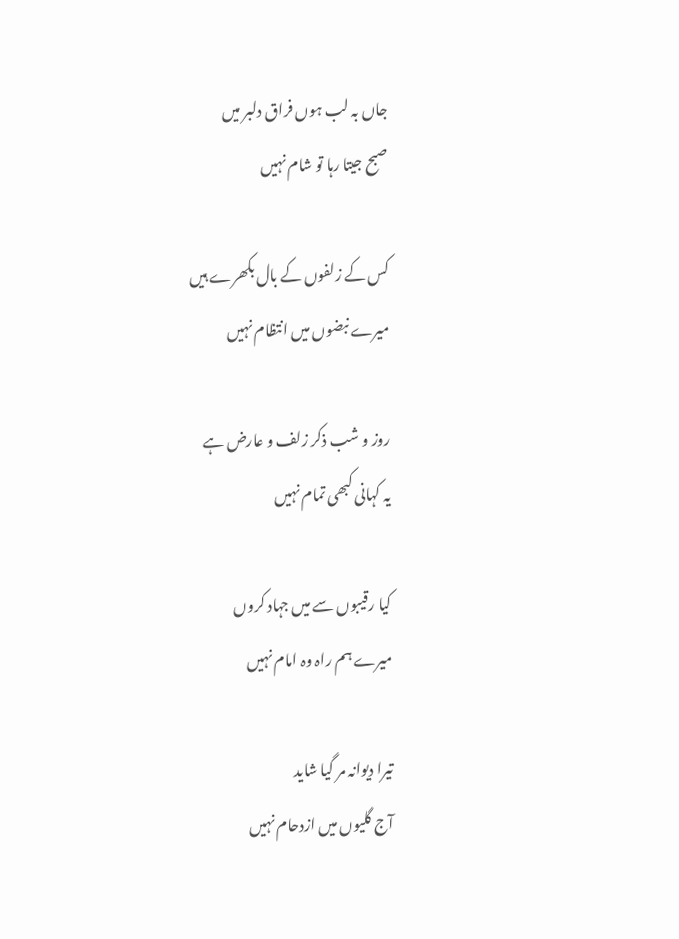جاں بہ لب ہوں فراق دلبر میں
صبح جیتا رہا تو شام نہیں

کس کے زلفوں کے بال بکھرے ہیں
میرے نبضوں میں انتظام نہیں

روز و شب ذکر زلف و عارض ہے
یہ کہانی کبھی تمام نہیں

کیا رقیبوں سے میں جہاد کروں
میرے ہم راہ وہ امام نہیں

تیرا دیوانہ مر گیا شاید
آج گلیوں میں ازدحام نہیں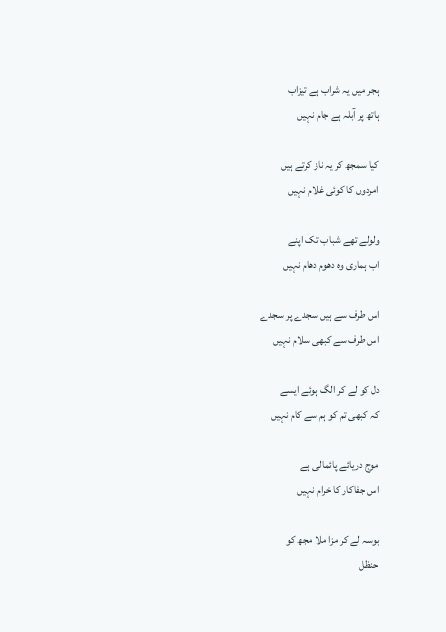ہجر میں یہ شراب ہے تیزاب
ہاتھ پر آبلہ ہے جام نہیں

کیا سمجھ کر یہ ناز کرتے ہیں
امردوں کا کوئی غلام نہیں

ولولے تھے شباب تک اپنے
اب ہماری وہ دھوم دھام نہیں

اس طرف سے ہیں سجدے پر سجدے
اس طرف سے کبھی سلام نہیں

دل کو لے کر الگ ہوئے ایسے
کہ کبھی تم کو ہم سے کام نہیں

موج دریائے پائمالی ہے
اس جفاکار کا خرام نہیں

بوسہ لے کر مزا ملا مجھ کو
حنظل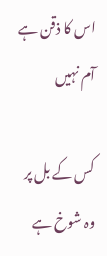اس کا ذقن ہے آم نہیں

کس کے بل پر وہ شوخ ہے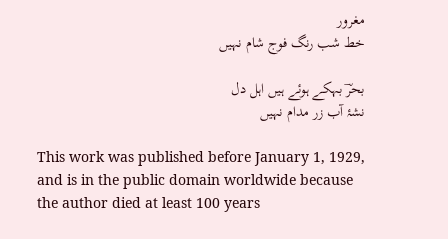مغرور
خط شب رنگ فوج شام نہیں

بحرؔ بہکے ہوئے ہیں اہل دل
نشۂ آب زر مدام نہیں

This work was published before January 1, 1929, and is in the public domain worldwide because the author died at least 100 years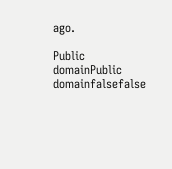ago.

Public domainPublic domainfalsefalse